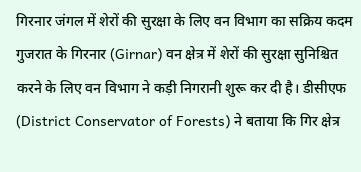गिरनार जंगल में शेरों की सुरक्षा के लिए वन विभाग का सक्रिय कदम
गुजरात के गिरनार (Girnar) वन क्षेत्र में शेरों की सुरक्षा सुनिश्चित करने के लिए वन विभाग ने कड़ी निगरानी शुरू कर दी है। डीसीएफ (District Conservator of Forests) ने बताया कि गिर क्षेत्र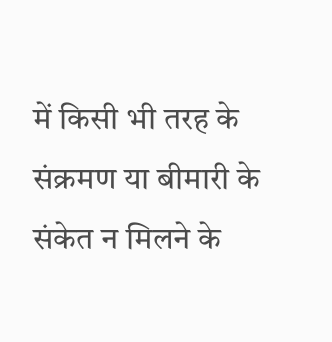में किसी भी तरह के संक्रमण या बीमारी के संकेत न मिलने के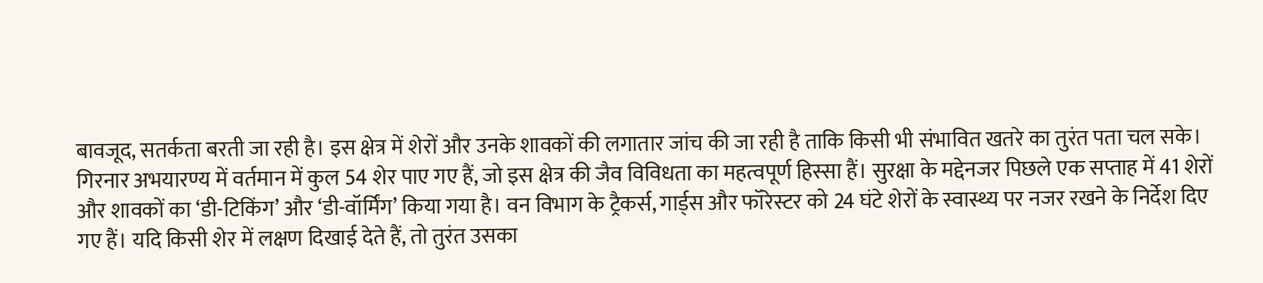बावजूद, सतर्कता बरती जा रही है। इस क्षेत्र में शेरों और उनके शावकों की लगातार जांच की जा रही है ताकि किसी भी संभावित खतरे का तुरंत पता चल सके।
गिरनार अभयारण्य में वर्तमान में कुल 54 शेर पाए गए हैं, जो इस क्षेत्र की जैव विविधता का महत्वपूर्ण हिस्सा हैं। सुरक्षा के मद्देनजर पिछले एक सप्ताह में 41 शेरों और शावकों का ‘डी-टिकिंग’ और ‘डी-वॉर्मिंग’ किया गया है। वन विभाग के ट्रैकर्स, गार्ड्स और फॉरेस्टर को 24 घंटे शेरों के स्वास्थ्य पर नजर रखने के निर्देश दिए गए हैं। यदि किसी शेर में लक्षण दिखाई देते हैं, तो तुरंत उसका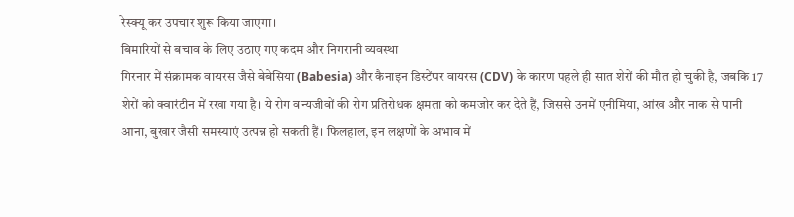रेस्क्यू कर उपचार शुरू किया जाएगा।
बिमारियों से बचाव के लिए उठाए गए कदम और निगरानी व्यवस्था
गिरनार में संक्रामक वायरस जैसे बेबेसिया (Babesia) और कैनाइन डिस्टेंपर वायरस (CDV) के कारण पहले ही सात शेरों की मौत हो चुकी है, जबकि 17 शेरों को क्वारंटीन में रखा गया है। ये रोग वन्यजीवों की रोग प्रतिरोधक क्षमता को कमजोर कर देते हैं, जिससे उनमें एनीमिया, आंख और नाक से पानी आना, बुखार जैसी समस्याएं उत्पन्न हो सकती हैं। फिलहाल, इन लक्षणों के अभाव में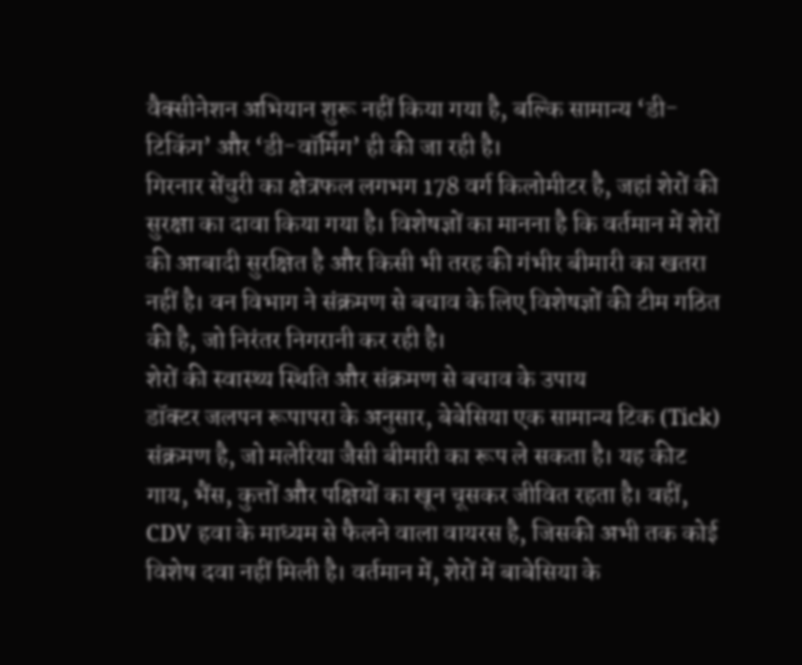वैक्सीनेशन अभियान शुरू नहीं किया गया है, बल्कि सामान्य ‘डी-टिकिंग’ और ‘डी-वॉर्मिंग’ ही की जा रही है।
गिरनार सेंचुरी का क्षेत्रफल लगभग 178 वर्ग किलोमीटर है, जहां शेरों की सुरक्षा का दावा किया गया है। विशेषज्ञों का मानना है कि वर्तमान में शेरों की आबादी सुरक्षित है और किसी भी तरह की गंभीर बीमारी का खतरा नहीं है। वन विभाग ने संक्रमण से बचाव के लिए विशेषज्ञों की टीम गठित की है, जो निरंतर निगरानी कर रही है।
शेरों की स्वास्थ्य स्थिति और संक्रमण से बचाव के उपाय
डॉक्टर जलपन रूपापरा के अनुसार, बेबेसिया एक सामान्य टिक (Tick) संक्रमण है, जो मलेरिया जैसी बीमारी का रूप ले सकता है। यह कीट गाय, भैंस, कुत्तों और पक्षियों का खून चूसकर जीवित रहता है। वहीं, CDV हवा के माध्यम से फैलने वाला वायरस है, जिसकी अभी तक कोई विशेष दवा नहीं मिली है। वर्तमान में, शेरों में बाबेसिया के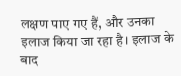लक्षण पाए गए हैं, और उनका इलाज किया जा रहा है। इलाज के बाद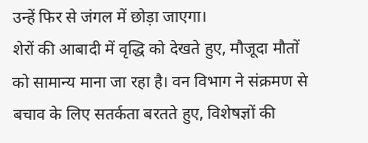उन्हें फिर से जंगल में छोड़ा जाएगा।
शेरों की आबादी में वृद्धि को देखते हुए, मौजूदा मौतों को सामान्य माना जा रहा है। वन विभाग ने संक्रमण से बचाव के लिए सतर्कता बरतते हुए, विशेषज्ञों की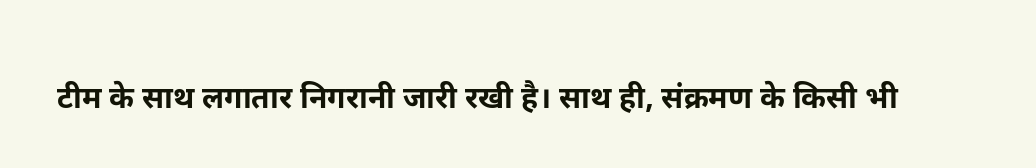टीम के साथ लगातार निगरानी जारी रखी है। साथ ही, संक्रमण के किसी भी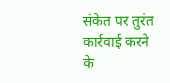संकेत पर तुरंत कार्रवाई करने के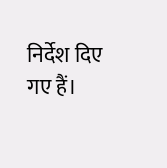निर्देश दिए गए हैं।